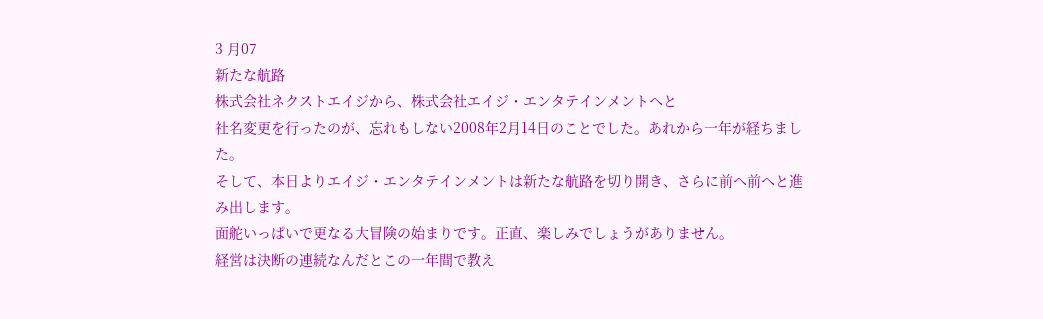3 月07
新たな航路
株式会社ネクストエイジから、株式会社エイジ・エンタテインメントへと
社名変更を行ったのが、忘れもしない2008年2月14日のことでした。あれから一年が経ちました。
そして、本日よりエイジ・エンタテインメントは新たな航路を切り開き、さらに前へ前へと進み出します。
面舵いっぱいで更なる大冒険の始まりです。正直、楽しみでしょうがありません。
経営は決断の連続なんだとこの一年間で教え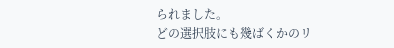られました。
どの選択肢にも幾ばくかのリ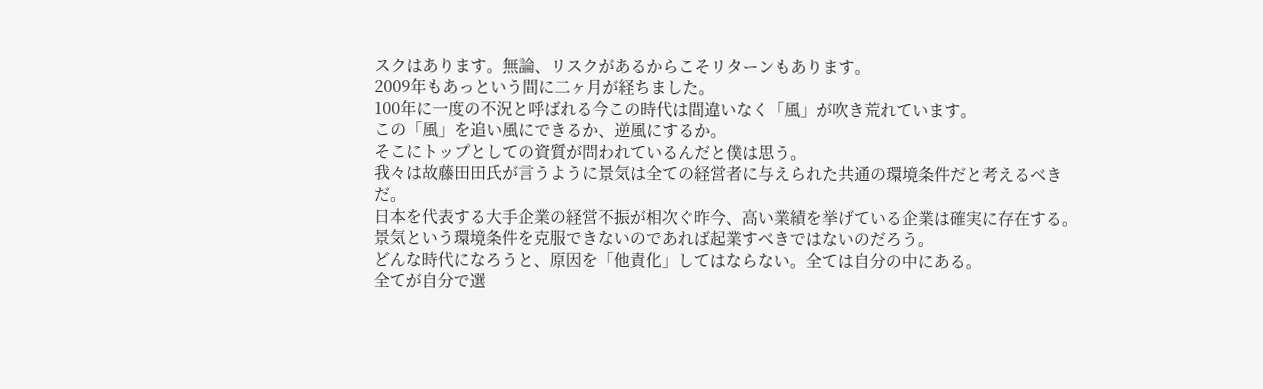スクはあります。無論、リスクがあるからこそリターンもあります。
2009年もあっという間に二ヶ月が経ちました。
100年に一度の不況と呼ばれる今この時代は間違いなく「風」が吹き荒れています。
この「風」を追い風にできるか、逆風にするか。
そこにトップとしての資質が問われているんだと僕は思う。
我々は故藤田田氏が言うように景気は全ての経営者に与えられた共通の環境条件だと考えるべきだ。
日本を代表する大手企業の経営不振が相次ぐ昨今、高い業績を挙げている企業は確実に存在する。
景気という環境条件を克服できないのであれば起業すべきではないのだろう。
どんな時代になろうと、原因を「他責化」してはならない。全ては自分の中にある。
全てが自分で選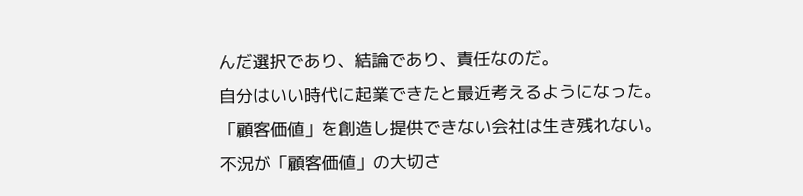んだ選択であり、結論であり、責任なのだ。
自分はいい時代に起業できたと最近考えるようになった。
「顧客価値」を創造し提供できない会社は生き残れない。
不況が「顧客価値」の大切さ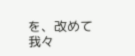を、改めて我々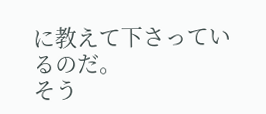に教えて下さっているのだ。
そう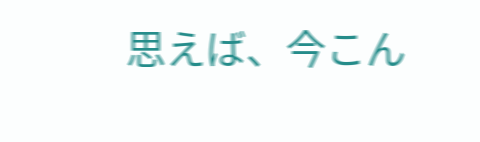思えば、今こん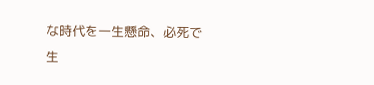な時代を一生懸命、必死で生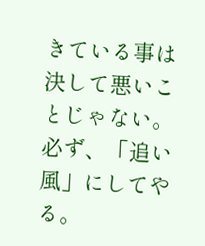きている事は決して悪いことじゃない。
必ず、「追い風」にしてやる。